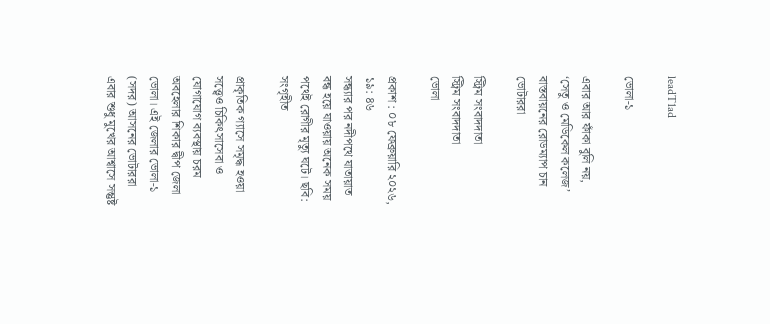leadT1ad

ভোলা-১

এবার আর ফাঁকা বুলি নয়, ‘সেতু ও মেডিকেল কলেজ’ বাস্তবায়নের রোডম্যাপ চান ভোটাররা

স্ট্রিম সংবাদদাতা
স্ট্রিম সংবাদদাতা
ভোলা

প্রকাশ : ০৮ ফেব্রুয়ারি ২০২৬, ১৯: ৪৬
সন্ধ্যার পর নদীপথে যাতায়াত বন্ধ হয়ে যাওয়ায় অনেক সময় পথেই রোগীর মৃত্যু ঘটে। ছবি: সংগৃহীত

প্রাকৃতিক গ্যাসে সমৃদ্ধ হওয়া সত্ত্বেও চিকিৎসাসেবা ও যোগাযোগ ব্যবস্থায় চরম অবহেলার শিকার দ্বীপ জেলা ভোলা। এই জেলার ভোলা-১ (সদর) আসনের ভোটাররা এবার শুধু মুখের আশ্বাসে সন্তুষ্ট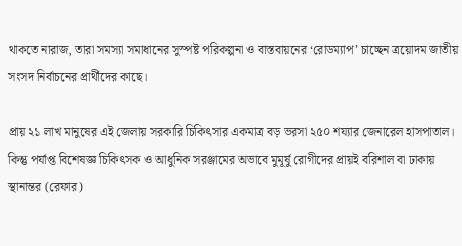থাকতে নারাজ, তারা সমস্যা সমাধানের সুস্পষ্ট পরিকল্পনা ও বাস্তবায়নের ‘রোডম্যাপ’ চাচ্ছেন ত্রয়োদম জাতীয় সংসদ নির্বাচনের প্রার্থীদের কাছে।

প্রায় ২১ লাখ মানুষের এই জেলায় সরকারি চিকিৎসার একমাত্র বড় ভরসা ২৫০ শয্যার জেনারেল হাসপাতাল। কিন্তু পর্যাপ্ত বিশেষজ্ঞ চিকিৎসক ও আধুনিক সরঞ্জামের অভাবে মুমূর্ষু রোগীদের প্রায়ই বরিশাল বা ঢাকায় স্থানান্তর (রেফার)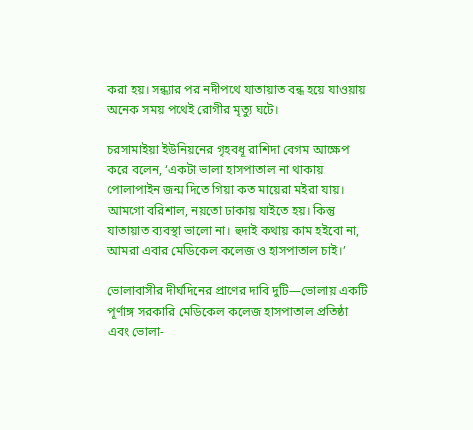করা হয়। সন্ধ্যার পর নদীপথে যাতায়াত বন্ধ হয়ে যাওয়ায় অনেক সময় পথেই রোগীর মৃত্যু ঘটে।

চরসামাইয়া ইউনিয়নের গৃহবধূ রাশিদা বেগম আক্ষেপ করে বলেন, ‘একটা ভালা হাসপাতাল না থাকায় পোলাপাইন জন্ম দিতে গিয়া কত মায়েরা মইরা যায়। আমগো বরিশাল, নয়তো ঢাকায় যাইতে হয়। কিন্তু যাতায়াত ব্যবস্থা ভালো না। হুদাই কথায় কাম হইবো না, আমরা এবার মেডিকেল কলেজ ও হাসপাতাল চাই।’

ভোলাবাসীর দীর্ঘদিনের প্রাণের দাবি দুটি—ভোলায় একটি পূর্ণাঙ্গ সরকারি মেডিকেল কলেজ হাসপাতাল প্রতিষ্ঠা এবং ভোলা-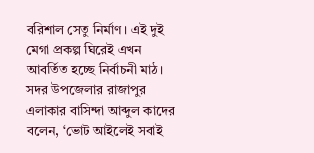বরিশাল সেতু নির্মাণ। এই দুই মেগা প্রকল্প ঘিরেই এখন আবর্তিত হচ্ছে নির্বাচনী মাঠ। সদর উপজেলার রাজাপুর এলাকার বাসিন্দা আব্দুল কাদের বলেন, ‘ভোট আইলেই সবাই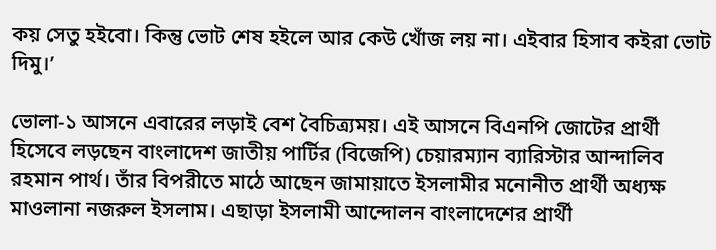কয় সেতু হইবো। কিন্তু ভোট শেষ হইলে আর কেউ খোঁজ লয় না। এইবার হিসাব কইরা ভোট দিমু।’

ভোলা-১ আসনে এবারের লড়াই বেশ বৈচিত্র্যময়। এই আসনে বিএনপি জোটের প্রার্থী হিসেবে লড়ছেন বাংলাদেশ জাতীয় পার্টির (বিজেপি) চেয়ারম্যান ব্যারিস্টার আন্দালিব রহমান পার্থ। তাঁর বিপরীতে মাঠে আছেন জামায়াতে ইসলামীর মনোনীত প্রার্থী অধ্যক্ষ মাওলানা নজরুল ইসলাম। এছাড়া ইসলামী আন্দোলন বাংলাদেশের প্রার্থী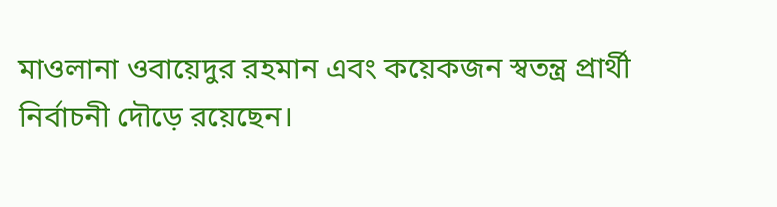মাওলানা ওবায়েদুর রহমান এবং কয়েকজন স্বতন্ত্র প্রার্থী নির্বাচনী দৌড়ে রয়েছেন।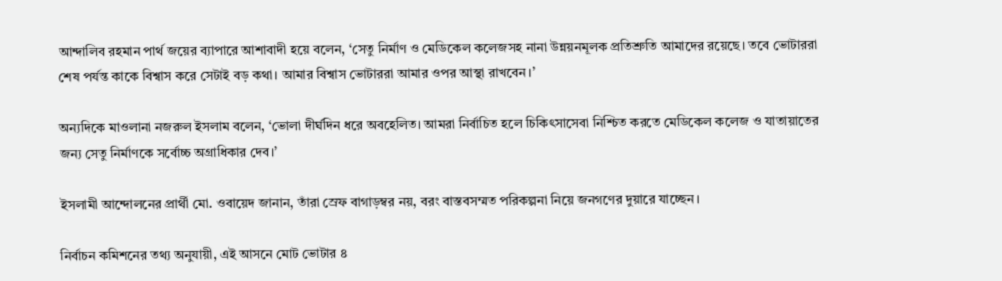আন্দালিব রহমান পার্থ জয়ের ব্যাপারে আশাবাদী হয়ে বলেন, ‘সেতু নির্মাণ ও মেডিকেল কলেজসহ নানা উন্নয়নমূলক প্রতিশ্রুতি আমাদের রয়েছে। তবে ভোটাররা শেষ পর্যন্ত কাকে বিশ্বাস করে সেটাই বড় কথা। আমার বিশ্বাস ভোটাররা আমার ওপর আস্থা রাখবেন।’

অন্যদিকে মাওলানা নজরুল ইসলাম বলেন, ‘ভোলা দীর্ঘদিন ধরে অবহেলিত। আমরা নির্বাচিত হলে চিকিৎসাসেবা নিশ্চিত করতে মেডিকেল কলেজ ও যাতায়াতের জন্য সেতু নির্মাণকে সর্বোচ্চ অগ্রাধিকার দেব।’

ইসলামী আন্দোলনের প্রার্থী মো. ওবায়েদ জানান, তাঁরা স্রেফ বাগাড়ম্বর নয়, বরং বাস্তবসম্মত পরিকল্পনা নিয়ে জনগণের দুয়ারে যাচ্ছেন।

নির্বাচন কমিশনের তথ্য অনুযায়ী, এই আসনে মোট ভোটার ৪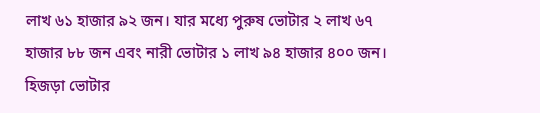লাখ ৬১ হাজার ৯২ জন। যার মধ্যে পুরুষ ভোটার ২ লাখ ৬৭ হাজার ৮৮ জন এবং নারী ভোটার ১ লাখ ৯৪ হাজার ৪০০ জন। হিজড়া ভোটার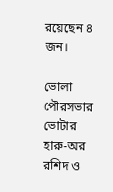রয়েছেন ৪ জন।

ভোলা পৌরসভার ভোটার হারু-অর রশিদ ও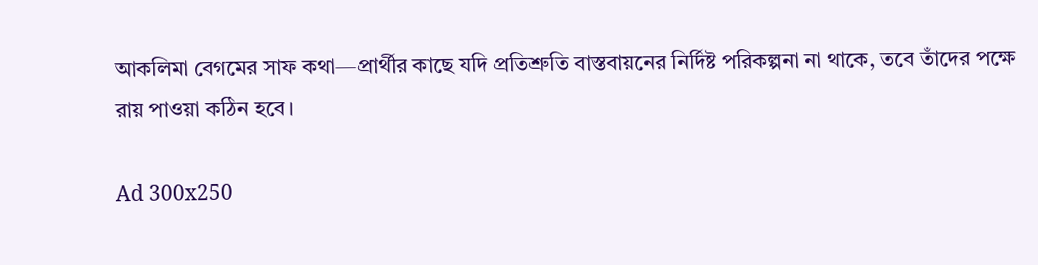আকলিমা বেগমের সাফ কথা—প্রার্থীর কাছে যদি প্রতিশ্রুতি বাস্তবায়নের নির্দিষ্ট পরিকল্পনা না থাকে, তবে তাঁদের পক্ষে রায় পাওয়া কঠিন হবে।

Ad 300x250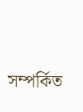সম্পর্কিত